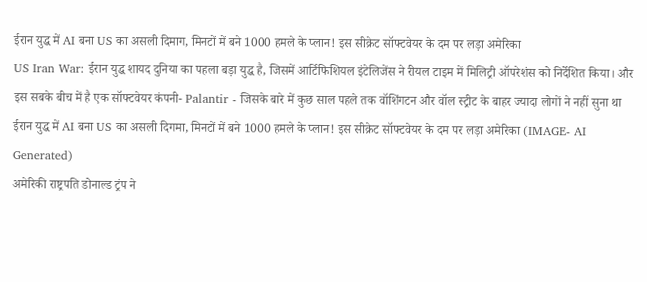ईरान युद्ध में AI बना US का असली दिमाग, मिनटों में बने 1000 हमले के प्लान! इस सीक्रेट सॉफ्टवेयर के दम पर लड़ा अमेरिका
US Iran War: ईरान युद्ध शायद दुनिया का पहला बड़ा युद्ध है, जिसमें आर्टिफिशियल इंटेलिजेंस ने रीयल टाइम में मिलिट्री ऑपरेशंस को निर्देशित किया। और इस सबके बीच में है एक सॉफ्टवेयर कंपनी- Palantir - जिसके बारे में कुछ साल पहले तक वॉशिंगटन और वॉल स्ट्रीट के बाहर ज्यादा लोगों ने नहीं सुना था
ईरान युद्ध में AI बना US का असली दिगमा, मिनटों में बने 1000 हमले के प्लान! इस सीक्रेट सॉफ्टवेयर के दम पर लड़ा अमेरिका (IMAGE- AI Generated)
अमेरिकी राष्ट्रपति डोनाल्ड ट्रंप ने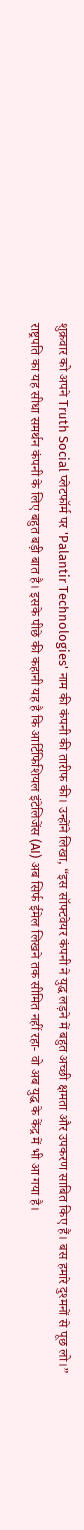शुक्रवार को अपने Truth Social प्लेटफॉर्म पर 'Palantir Technologies' नाम की कंपनी की तारीफ की। उन्होंने लिखा, “इस सॉफ्टवेयर कंपनी ने युद्ध लड़ने में बहुत अच्छी क्षमता और उपकरण साबित किए हैं। बस हमारे दुश्मनों से पूछ लो।” राष्ट्रपति का यह सीधा समर्थन कंपनी के लिए बहुत बड़ी बात है। इसके पीछे की कहानी यह है कि आर्टिफिशियल इंटेलिजेंस (AI) अब सिर्फ ईमेल लिखने तक सीमित नहीं रहा- वो अब युद्ध के केंद्र में भी आ गया है।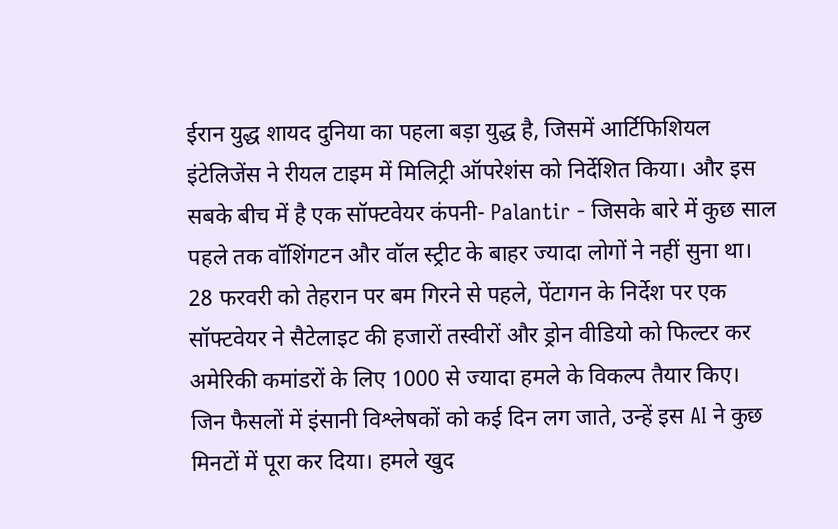ईरान युद्ध शायद दुनिया का पहला बड़ा युद्ध है, जिसमें आर्टिफिशियल इंटेलिजेंस ने रीयल टाइम में मिलिट्री ऑपरेशंस को निर्देशित किया। और इस सबके बीच में है एक सॉफ्टवेयर कंपनी- Palantir - जिसके बारे में कुछ साल पहले तक वॉशिंगटन और वॉल स्ट्रीट के बाहर ज्यादा लोगों ने नहीं सुना था।
28 फरवरी को तेहरान पर बम गिरने से पहले, पेंटागन के निर्देश पर एक सॉफ्टवेयर ने सैटेलाइट की हजारों तस्वीरों और ड्रोन वीडियो को फिल्टर कर अमेरिकी कमांडरों के लिए 1000 से ज्यादा हमले के विकल्प तैयार किए।
जिन फैसलों में इंसानी विश्लेषकों को कई दिन लग जाते, उन्हें इस AI ने कुछ मिनटों में पूरा कर दिया। हमले खुद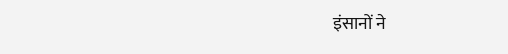इंसानों ने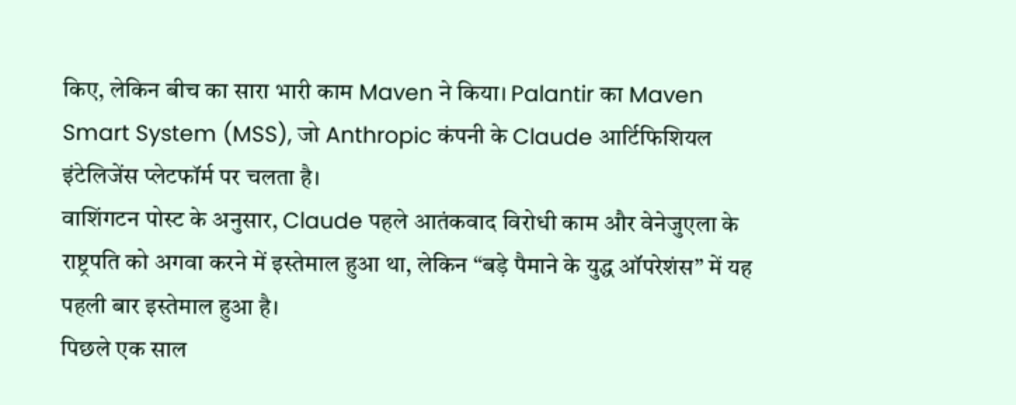किए, लेकिन बीच का सारा भारी काम Maven ने किया। Palantir का Maven Smart System (MSS), जो Anthropic कंपनी के Claude आर्टिफिशियल इंटेलिजेंस प्लेटफॉर्म पर चलता है।
वाशिंगटन पोस्ट के अनुसार, Claude पहले आतंकवाद विरोधी काम और वेनेजुएला के राष्ट्रपति को अगवा करने में इस्तेमाल हुआ था, लेकिन “बड़े पैमाने के युद्ध ऑपरेशंस” में यह पहली बार इस्तेमाल हुआ है।
पिछले एक साल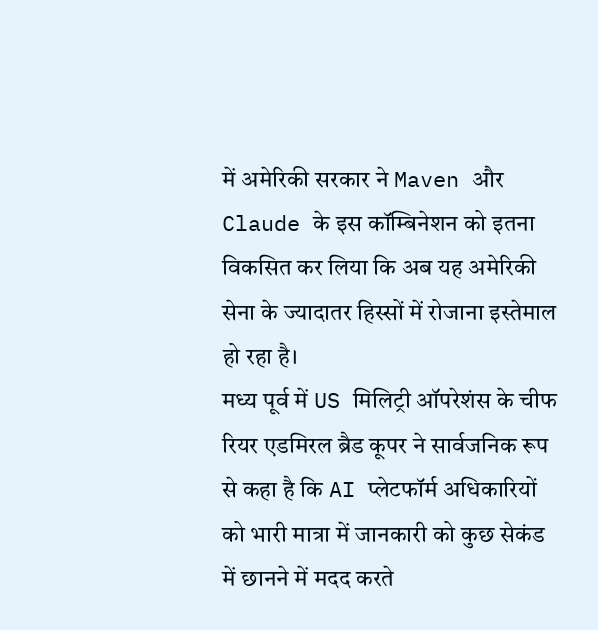में अमेरिकी सरकार ने Maven और Claude के इस कॉम्बिनेशन को इतना विकसित कर लिया कि अब यह अमेरिकी सेना के ज्यादातर हिस्सों में रोजाना इस्तेमाल हो रहा है।
मध्य पूर्व में US मिलिट्री ऑपरेशंस के चीफ रियर एडमिरल ब्रैड कूपर ने सार्वजनिक रूप से कहा है कि AI प्लेटफॉर्म अधिकारियों को भारी मात्रा में जानकारी को कुछ सेकंड में छानने में मदद करते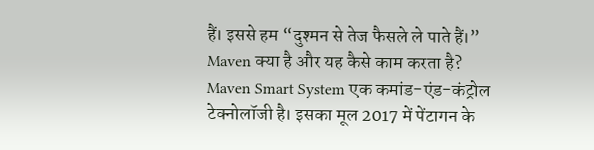हैं। इससे हम “दुश्मन से तेज फैसले ले पाते हैं।”
Maven क्या है और यह कैसे काम करता है?
Maven Smart System एक कमांड-एंड-कंट्रोल टेक्नोलॉजी है। इसका मूल 2017 में पेंटागन के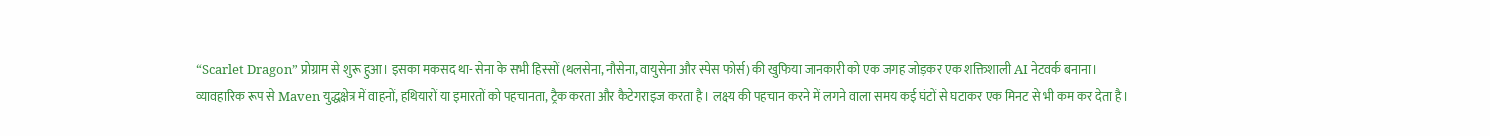“Scarlet Dragon” प्रोग्राम से शुरू हुआ। इसका मकसद था- सेना के सभी हिस्सों (थलसेना, नौसेना, वायुसेना और स्पेस फोर्स) की खुफिया जानकारी को एक जगह जोड़कर एक शक्तिशाली AI नेटवर्क बनाना।
व्यावहारिक रूप से Maven युद्धक्षेत्र में वाहनों, हथियारों या इमारतों को पहचानता, ट्रैक करता और कैटेगराइज करता है। लक्ष्य की पहचान करने में लगने वाला समय कई घंटों से घटाकर एक मिनट से भी कम कर देता है।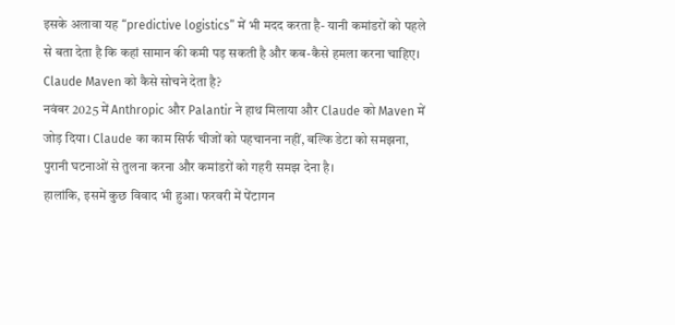इसके अलावा यह “predictive logistics” में भी मदद करता है- यानी कमांडरों को पहले से बता देता है कि कहां सामान की कमी पड़ सकती है और कब-कैसे हमला करना चाहिए।
Claude Maven को कैसे सोचने देता है?
नवंबर 2025 में Anthropic और Palantir ने हाथ मिलाया और Claude को Maven में जोड़ दिया। Claude का काम सिर्फ चीजों को पहचानना नहीं, बल्कि डेटा को समझना, पुरानी घटनाओं से तुलना करना और कमांडरों को गहरी समझ देना है।
हालांकि, इसमें कुछ विवाद भी हुआ। फरवरी में पेंटागन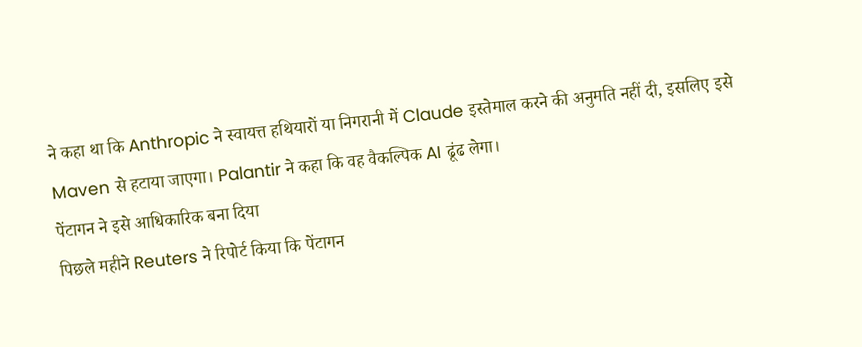ने कहा था कि Anthropic ने स्वायत्त हथियारों या निगरानी में Claude इस्तेमाल करने की अनुमति नहीं दी, इसलिए इसे Maven से हटाया जाएगा। Palantir ने कहा कि वह वैकल्पिक AI ढूंढ लेगा।
पेंटागन ने इसे आधिकारिक बना दिया
पिछले महीने Reuters ने रिपोर्ट किया कि पेंटागन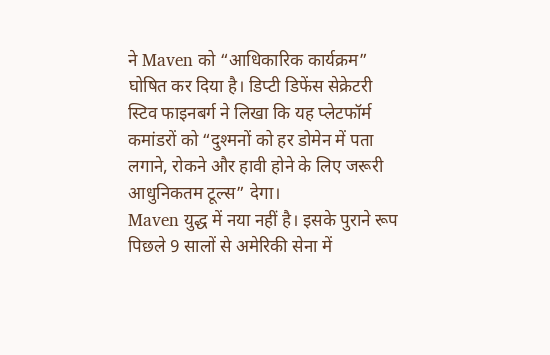ने Maven को “आधिकारिक कार्यक्रम” घोषित कर दिया है। डिप्टी डिफेंस सेक्रेटरी स्टिव फाइनबर्ग ने लिखा कि यह प्लेटफॉर्म कमांडरों को “दुश्मनों को हर डोमेन में पता लगाने, रोकने और हावी होने के लिए जरूरी आधुनिकतम टूल्स” देगा।
Maven युद्ध में नया नहीं है। इसके पुराने रूप पिछले 9 सालों से अमेरिकी सेना में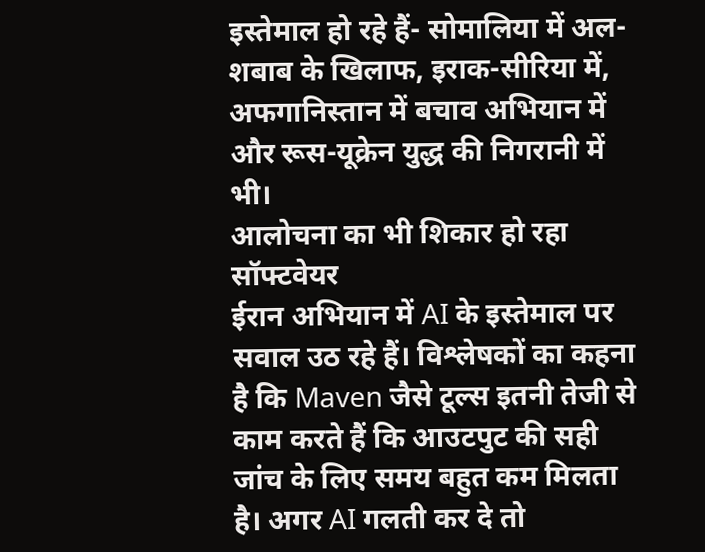इस्तेमाल हो रहे हैं- सोमालिया में अल-शबाब के खिलाफ, इराक-सीरिया में, अफगानिस्तान में बचाव अभियान में और रूस-यूक्रेन युद्ध की निगरानी में भी।
आलोचना का भी शिकार हो रहा सॉफ्टवेयर
ईरान अभियान में AI के इस्तेमाल पर सवाल उठ रहे हैं। विश्लेषकों का कहना है कि Maven जैसे टूल्स इतनी तेजी से काम करते हैं कि आउटपुट की सही जांच के लिए समय बहुत कम मिलता है। अगर AI गलती कर दे तो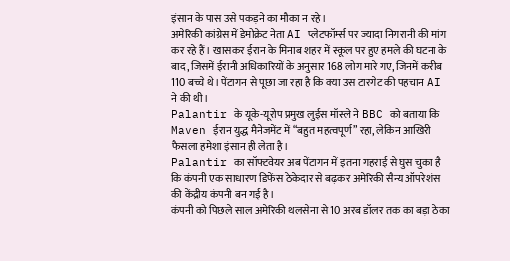इंसान के पास उसे पकड़ने का मौका न रहे।
अमेरिकी कांग्रेस में डेमोक्रेट नेता AI प्लेटफॉर्म्स पर ज्यादा निगरानी की मांग कर रहे हैं। खासकर ईरान के मिनाब शहर में स्कूल पर हुए हमले की घटना के बाद, जिसमें ईरानी अधिकारियों के अनुसार 168 लोग मारे गए, जिनमें करीब 110 बच्चे थे। पेंटागन से पूछा जा रहा है कि क्या उस टारगेट की पहचान AI ने की थी।
Palantir के यूके-यूरोप प्रमुख लुईस मॉस्ले ने BBC को बताया कि Maven ईरान युद्ध मैनेजमेंट में “बहुत महत्वपूर्ण” रहा, लेकिन आखिरी फैसला हमेशा इंसान ही लेता है।
Palantir का सॉफ्टवेयर अब पेंटागन में इतना गहराई से घुस चुका है कि कंपनी एक साधारण डिफेंस ठेकेदार से बढ़कर अमेरिकी सैन्य ऑपरेशंस की केंद्रीय कंपनी बन गई है।
कंपनी को पिछले साल अमेरिकी थलसेना से 10 अरब डॉलर तक का बड़ा ठेका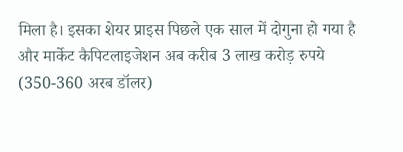मिला है। इसका शेयर प्राइस पिछले एक साल में दोगुना हो गया है और मार्केट कैपिटलाइजेशन अब करीब 3 लाख करोड़ रुपये (350-360 अरब डॉलर)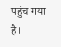पहुंच गया है।